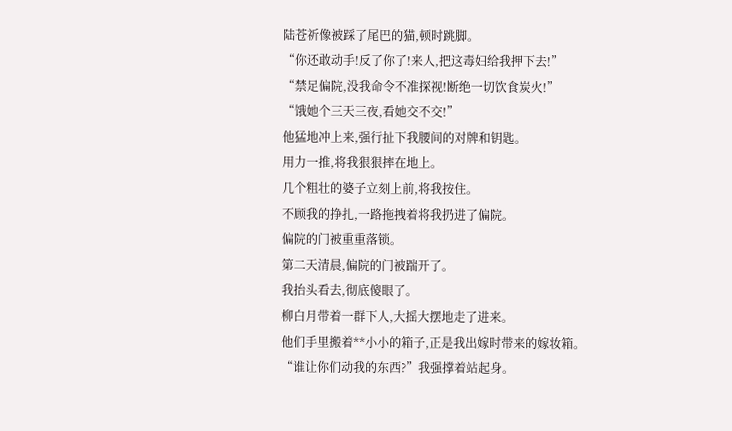陆苍祈像被踩了尾巴的猫,顿时跳脚。
“你还敢动手!反了你了!来人,把这毒妇给我押下去!”
“禁足偏院,没我命令不准探视!断绝一切饮食炭火!”
“饿她个三天三夜,看她交不交!”
他猛地冲上来,强行扯下我腰间的对牌和钥匙。
用力一推,将我狠狠摔在地上。
几个粗壮的婆子立刻上前,将我按住。
不顾我的挣扎,一路拖拽着将我扔进了偏院。
偏院的门被重重落锁。
第二天清晨,偏院的门被踹开了。
我抬头看去,彻底傻眼了。
柳白月带着一群下人,大摇大摆地走了进来。
他们手里搬着**小小的箱子,正是我出嫁时带来的嫁妆箱。
“谁让你们动我的东西?”我强撑着站起身。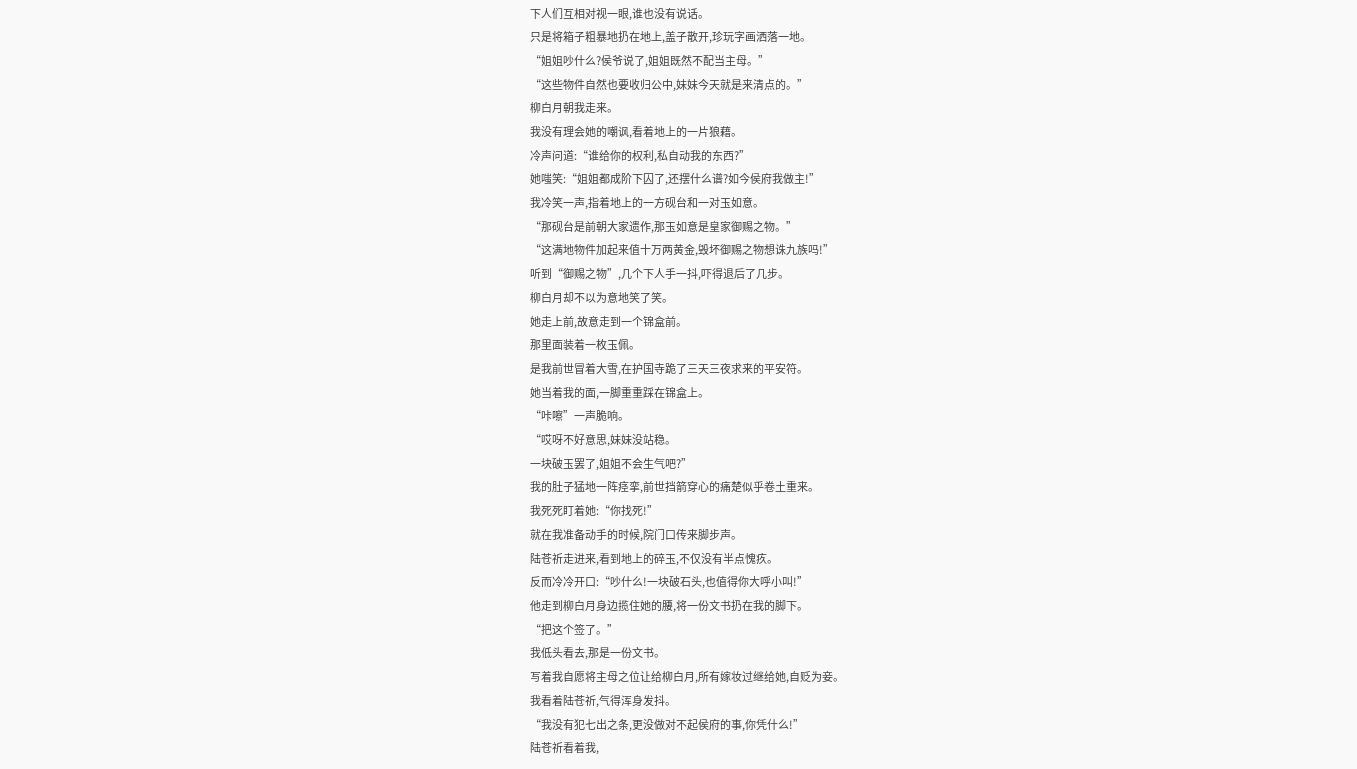下人们互相对视一眼,谁也没有说话。
只是将箱子粗暴地扔在地上,盖子散开,珍玩字画洒落一地。
“姐姐吵什么?侯爷说了,姐姐既然不配当主母。”
“这些物件自然也要收归公中,妹妹今天就是来清点的。”
柳白月朝我走来。
我没有理会她的嘲讽,看着地上的一片狼藉。
冷声问道:“谁给你的权利,私自动我的东西?”
她嗤笑:“姐姐都成阶下囚了,还摆什么谱?如今侯府我做主!”
我冷笑一声,指着地上的一方砚台和一对玉如意。
“那砚台是前朝大家遗作,那玉如意是皇家御赐之物。”
“这满地物件加起来值十万两黄金,毁坏御赐之物想诛九族吗!”
听到“御赐之物”,几个下人手一抖,吓得退后了几步。
柳白月却不以为意地笑了笑。
她走上前,故意走到一个锦盒前。
那里面装着一枚玉佩。
是我前世冒着大雪,在护国寺跪了三天三夜求来的平安符。
她当着我的面,一脚重重踩在锦盒上。
“咔嚓”一声脆响。
“哎呀不好意思,妹妹没站稳。
一块破玉罢了,姐姐不会生气吧?”
我的肚子猛地一阵痉挛,前世挡箭穿心的痛楚似乎卷土重来。
我死死盯着她:“你找死!”
就在我准备动手的时候,院门口传来脚步声。
陆苍祈走进来,看到地上的碎玉,不仅没有半点愧疚。
反而冷冷开口:“吵什么!一块破石头,也值得你大呼小叫!”
他走到柳白月身边揽住她的腰,将一份文书扔在我的脚下。
“把这个签了。”
我低头看去,那是一份文书。
写着我自愿将主母之位让给柳白月,所有嫁妆过继给她,自贬为妾。
我看着陆苍祈,气得浑身发抖。
“我没有犯七出之条,更没做对不起侯府的事,你凭什么!”
陆苍祈看着我,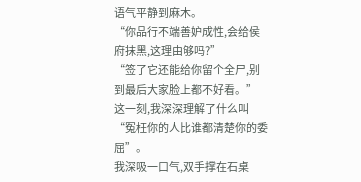语气平静到麻木。
“你品行不端善妒成性,会给侯府抹黑,这理由够吗?”
“签了它还能给你留个全尸,别到最后大家脸上都不好看。”
这一刻,我深深理解了什么叫“冤枉你的人比谁都清楚你的委屈”。
我深吸一口气,双手撑在石桌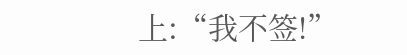上:“我不签!”